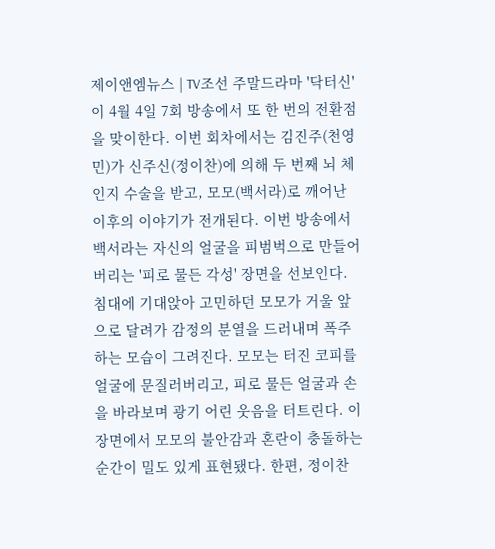제이앤엠뉴스 | TV조선 주말드라마 '닥터신'이 4월 4일 7회 방송에서 또 한 번의 전환점을 맞이한다. 이번 회차에서는 김진주(천영민)가 신주신(정이찬)에 의해 두 번째 뇌 체인지 수술을 받고, 모모(백서라)로 깨어난 이후의 이야기가 전개된다. 이번 방송에서 백서라는 자신의 얼굴을 피범벅으로 만들어버리는 '피로 물든 각성' 장면을 선보인다. 침대에 기대앉아 고민하던 모모가 거울 앞으로 달려가 감정의 분열을 드러내며 폭주하는 모습이 그려진다. 모모는 터진 코피를 얼굴에 문질러버리고, 피로 물든 얼굴과 손을 바라보며 광기 어린 웃음을 터트린다. 이 장면에서 모모의 불안감과 혼란이 충돌하는 순간이 밀도 있게 표현됐다. 한편, 정이찬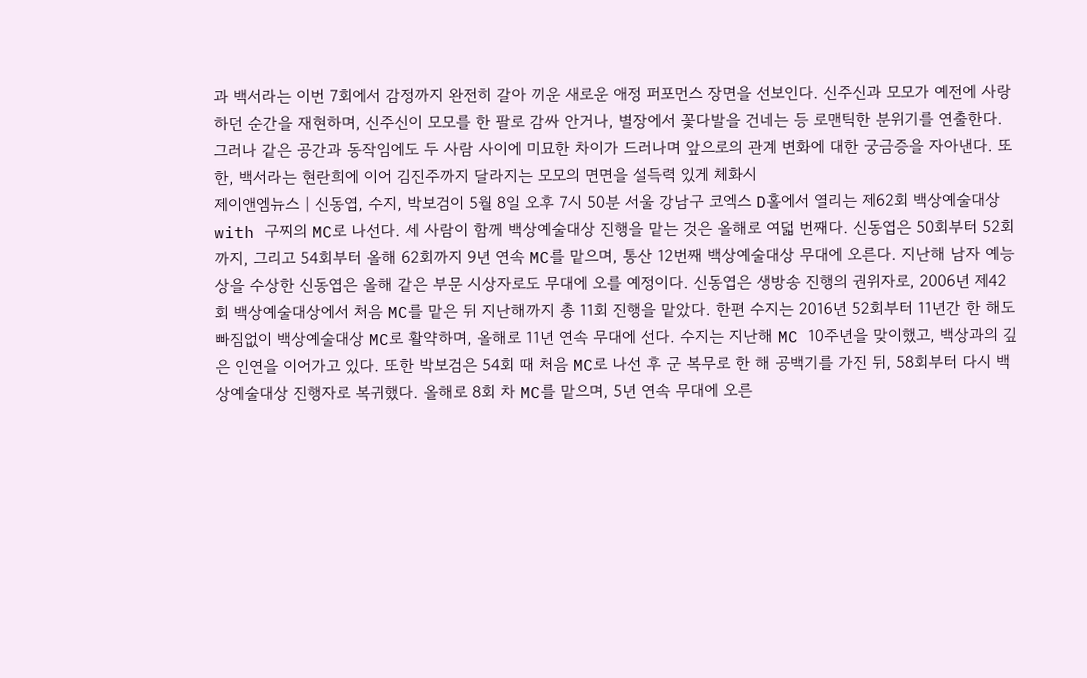과 백서라는 이번 7회에서 감정까지 완전히 갈아 끼운 새로운 애정 퍼포먼스 장면을 선보인다. 신주신과 모모가 예전에 사랑하던 순간을 재현하며, 신주신이 모모를 한 팔로 감싸 안거나, 별장에서 꽃다발을 건네는 등 로맨틱한 분위기를 연출한다. 그러나 같은 공간과 동작임에도 두 사람 사이에 미묘한 차이가 드러나며 앞으로의 관계 변화에 대한 궁금증을 자아낸다. 또한, 백서라는 현란희에 이어 김진주까지 달라지는 모모의 면면을 설득력 있게 체화시
제이앤엠뉴스 | 신동엽, 수지, 박보검이 5월 8일 오후 7시 50분 서울 강남구 코엑스 D홀에서 열리는 제62회 백상예술대상 with 구찌의 MC로 나선다. 세 사람이 함께 백상예술대상 진행을 맡는 것은 올해로 여덟 번째다. 신동엽은 50회부터 52회까지, 그리고 54회부터 올해 62회까지 9년 연속 MC를 맡으며, 통산 12번째 백상예술대상 무대에 오른다. 지난해 남자 예능상을 수상한 신동엽은 올해 같은 부문 시상자로도 무대에 오를 예정이다. 신동엽은 생방송 진행의 권위자로, 2006년 제42회 백상예술대상에서 처음 MC를 맡은 뒤 지난해까지 총 11회 진행을 맡았다. 한편 수지는 2016년 52회부터 11년간 한 해도 빠짐없이 백상예술대상 MC로 활약하며, 올해로 11년 연속 무대에 선다. 수지는 지난해 MC 10주년을 맞이했고, 백상과의 깊은 인연을 이어가고 있다. 또한 박보검은 54회 때 처음 MC로 나선 후 군 복무로 한 해 공백기를 가진 뒤, 58회부터 다시 백상예술대상 진행자로 복귀했다. 올해로 8회 차 MC를 맡으며, 5년 연속 무대에 오른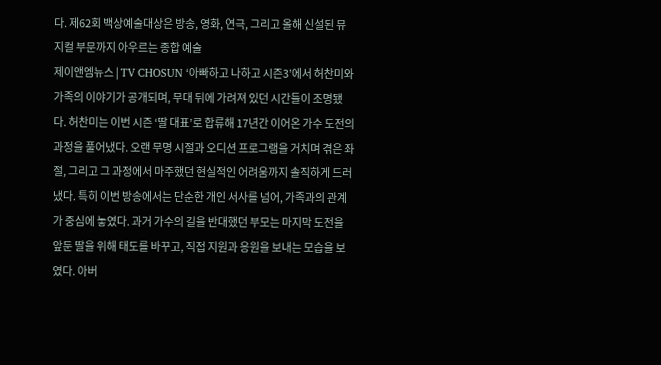다. 제62회 백상예술대상은 방송, 영화, 연극, 그리고 올해 신설된 뮤지컬 부문까지 아우르는 종합 예술
제이앤엠뉴스 | TV CHOSUN ‘아빠하고 나하고 시즌3’에서 허찬미와 가족의 이야기가 공개되며, 무대 뒤에 가려져 있던 시간들이 조명됐다. 허찬미는 이번 시즌 ‘딸 대표’로 합류해 17년간 이어온 가수 도전의 과정을 풀어냈다. 오랜 무명 시절과 오디션 프로그램을 거치며 겪은 좌절, 그리고 그 과정에서 마주했던 현실적인 어려움까지 솔직하게 드러냈다. 특히 이번 방송에서는 단순한 개인 서사를 넘어, 가족과의 관계가 중심에 놓였다. 과거 가수의 길을 반대했던 부모는 마지막 도전을 앞둔 딸을 위해 태도를 바꾸고, 직접 지원과 응원을 보내는 모습을 보였다. 아버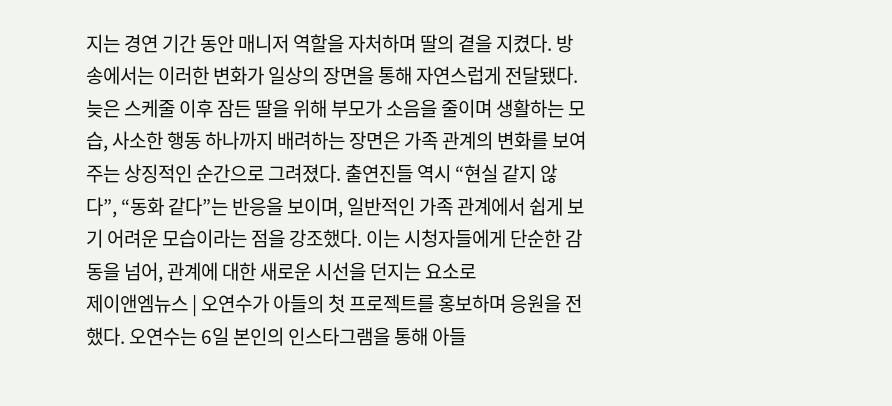지는 경연 기간 동안 매니저 역할을 자처하며 딸의 곁을 지켰다. 방송에서는 이러한 변화가 일상의 장면을 통해 자연스럽게 전달됐다. 늦은 스케줄 이후 잠든 딸을 위해 부모가 소음을 줄이며 생활하는 모습, 사소한 행동 하나까지 배려하는 장면은 가족 관계의 변화를 보여주는 상징적인 순간으로 그려졌다. 출연진들 역시 “현실 같지 않다”, “동화 같다”는 반응을 보이며, 일반적인 가족 관계에서 쉽게 보기 어려운 모습이라는 점을 강조했다. 이는 시청자들에게 단순한 감동을 넘어, 관계에 대한 새로운 시선을 던지는 요소로
제이앤엠뉴스 | 오연수가 아들의 첫 프로젝트를 홍보하며 응원을 전했다. 오연수는 6일 본인의 인스타그램을 통해 아들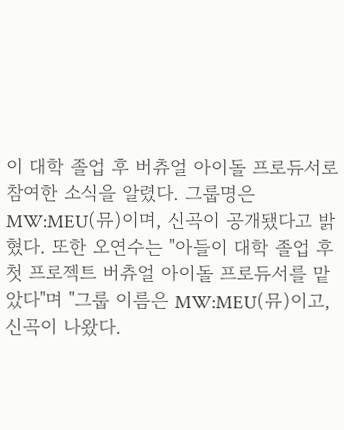이 대학 졸업 후 버츄얼 아이돌 프로듀서로 참여한 소식을 알렸다. 그룹명은 MW:MEU(뮤)이며, 신곡이 공개됐다고 밝혔다. 또한 오연수는 "아들이 대학 졸업 후 첫 프로젝트 버츄얼 아이돌 프로듀서를 맡았다"며 "그룹 이름은 MW:MEU(뮤)이고, 신곡이 나왔다.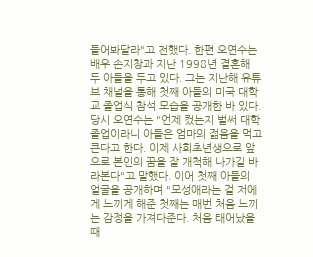들어봐달라"고 전했다. 한편 오연수는 배우 손지창과 지난 1998년 결혼해 두 아들을 두고 있다. 그는 지난해 유튜브 채널을 통해 첫째 아들의 미국 대학교 졸업식 참석 모습을 공개한 바 있다. 당시 오연수는 "언제 컸는지 벌써 대학 졸업이라니 아들은 엄마의 젊음을 먹고 큰다고 한다. 이제 사회초년생으로 앞으로 본인의 꿈을 잘 개척해 나가길 바라본다"고 말했다. 이어 첫째 아들의 얼굴을 공개하며 "모성애라는 걸 저에게 느끼게 해준 첫째는 매번 처음 느끼는 감정을 가져다준다. 처음 태어났을 때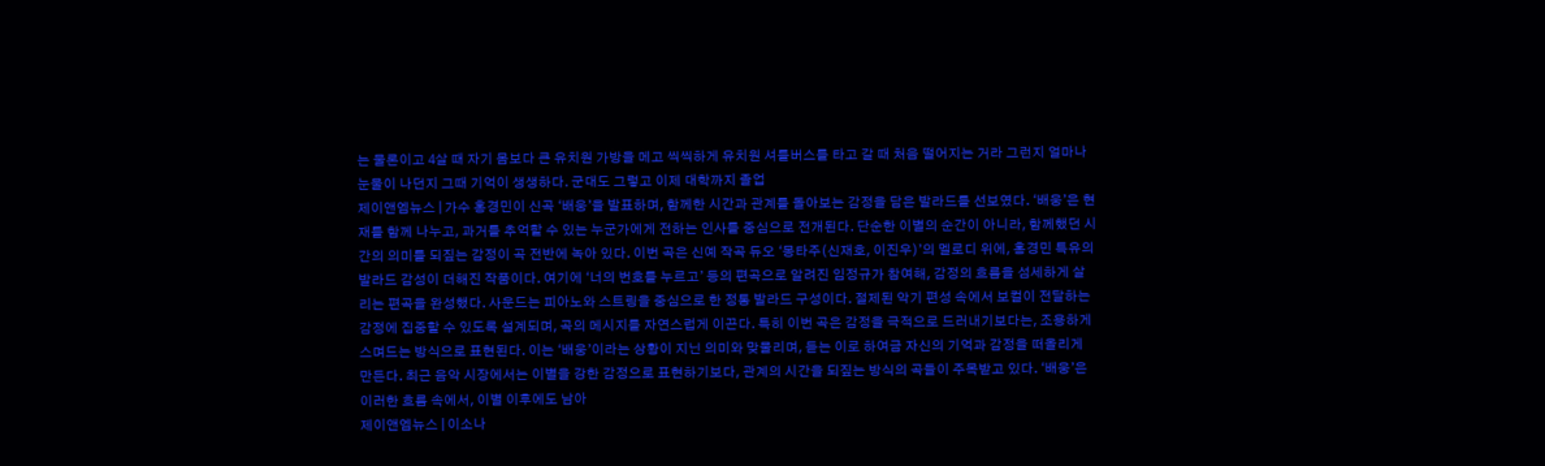는 물론이고 4살 때 자기 몸보다 큰 유치원 가방을 메고 씩씩하게 유치원 셔틀버스를 타고 갈 때 처음 떨어지는 거라 그런지 얼마나 눈물이 나던지 그때 기억이 생생하다. 군대도 그렇고 이제 대학까지 졸업
제이앤엠뉴스 | 가수 홍경민이 신곡 ‘배웅’을 발표하며, 함께한 시간과 관계를 돌아보는 감정을 담은 발라드를 선보였다. ‘배웅’은 현재를 함께 나누고, 과거를 추억할 수 있는 누군가에게 전하는 인사를 중심으로 전개된다. 단순한 이별의 순간이 아니라, 함께했던 시간의 의미를 되짚는 감정이 곡 전반에 녹아 있다. 이번 곡은 신예 작곡 듀오 ‘몽타주(신재호, 이진우)’의 멜로디 위에, 홍경민 특유의 발라드 감성이 더해진 작품이다. 여기에 ‘너의 번호를 누르고’ 등의 편곡으로 알려진 임정규가 참여해, 감정의 흐름을 섬세하게 살리는 편곡을 완성했다. 사운드는 피아노와 스트링을 중심으로 한 정통 발라드 구성이다. 절제된 악기 편성 속에서 보컬이 전달하는 감정에 집중할 수 있도록 설계되며, 곡의 메시지를 자연스럽게 이끈다. 특히 이번 곡은 감정을 극적으로 드러내기보다는, 조용하게 스며드는 방식으로 표현된다. 이는 ‘배웅’이라는 상황이 지닌 의미와 맞물리며, 듣는 이로 하여금 자신의 기억과 감정을 떠올리게 만든다. 최근 음악 시장에서는 이별을 강한 감정으로 표현하기보다, 관계의 시간을 되짚는 방식의 곡들이 주목받고 있다. ‘배웅’은 이러한 흐름 속에서, 이별 이후에도 남아
제이앤엠뉴스 | 이소나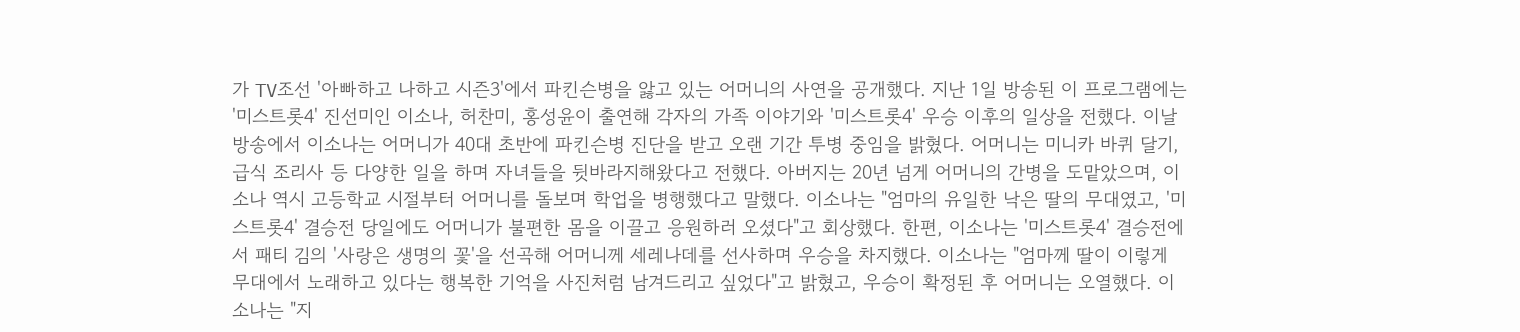가 TV조선 '아빠하고 나하고 시즌3'에서 파킨슨병을 앓고 있는 어머니의 사연을 공개했다. 지난 1일 방송된 이 프로그램에는 '미스트롯4' 진선미인 이소나, 허찬미, 홍성윤이 출연해 각자의 가족 이야기와 '미스트롯4' 우승 이후의 일상을 전했다. 이날 방송에서 이소나는 어머니가 40대 초반에 파킨슨병 진단을 받고 오랜 기간 투병 중임을 밝혔다. 어머니는 미니카 바퀴 달기, 급식 조리사 등 다양한 일을 하며 자녀들을 뒷바라지해왔다고 전했다. 아버지는 20년 넘게 어머니의 간병을 도맡았으며, 이소나 역시 고등학교 시절부터 어머니를 돌보며 학업을 병행했다고 말했다. 이소나는 "엄마의 유일한 낙은 딸의 무대였고, '미스트롯4' 결승전 당일에도 어머니가 불편한 몸을 이끌고 응원하러 오셨다"고 회상했다. 한편, 이소나는 '미스트롯4' 결승전에서 패티 김의 '사랑은 생명의 꽃'을 선곡해 어머니께 세레나데를 선사하며 우승을 차지했다. 이소나는 "엄마께 딸이 이렇게 무대에서 노래하고 있다는 행복한 기억을 사진처럼 남겨드리고 싶었다"고 밝혔고, 우승이 확정된 후 어머니는 오열했다. 이소나는 "지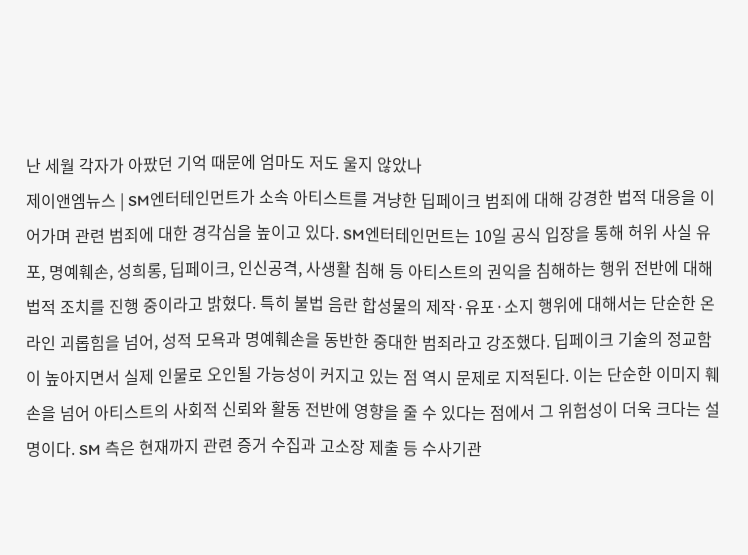난 세월 각자가 아팠던 기억 때문에 엄마도 저도 울지 않았나
제이앤엠뉴스 | SM엔터테인먼트가 소속 아티스트를 겨냥한 딥페이크 범죄에 대해 강경한 법적 대응을 이어가며 관련 범죄에 대한 경각심을 높이고 있다. SM엔터테인먼트는 10일 공식 입장을 통해 허위 사실 유포, 명예훼손, 성희롱, 딥페이크, 인신공격, 사생활 침해 등 아티스트의 권익을 침해하는 행위 전반에 대해 법적 조치를 진행 중이라고 밝혔다. 특히 불법 음란 합성물의 제작·유포·소지 행위에 대해서는 단순한 온라인 괴롭힘을 넘어, 성적 모욕과 명예훼손을 동반한 중대한 범죄라고 강조했다. 딥페이크 기술의 정교함이 높아지면서 실제 인물로 오인될 가능성이 커지고 있는 점 역시 문제로 지적된다. 이는 단순한 이미지 훼손을 넘어 아티스트의 사회적 신뢰와 활동 전반에 영향을 줄 수 있다는 점에서 그 위험성이 더욱 크다는 설명이다. SM 측은 현재까지 관련 증거 수집과 고소장 제출 등 수사기관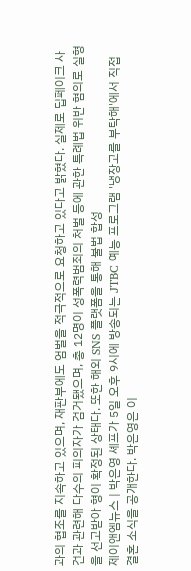과의 협조를 지속하고 있으며, 재판부에도 엄벌을 적극적으로 요청하고 있다고 밝혔다. 실제로 딥페이크 사건과 관련해 다수의 피의자가 검거됐으며, 총 12명이 성폭력범죄의 처벌 등에 관한 특례법 위반 혐의로 실형을 선고받아 형이 확정된 상태다. 또한 해외 SNS 플랫폼을 통해 불법 합성
제이앤엠뉴스 | 박은영 셰프가 5일 오후 9시에 방송되는 JTBC 예능 프로그램 '냉장고를 부탁해'에서 직접 결혼 소식을 공개한다. 박은영은 이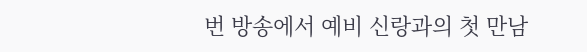번 방송에서 예비 신랑과의 첫 만남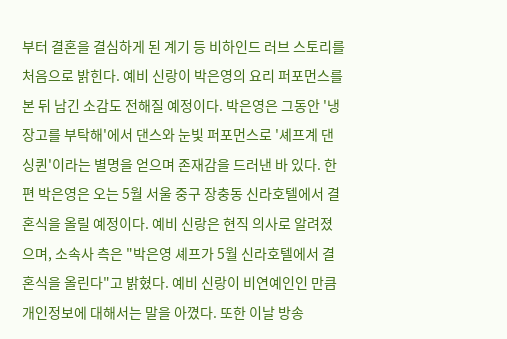부터 결혼을 결심하게 된 계기 등 비하인드 러브 스토리를 처음으로 밝힌다. 예비 신랑이 박은영의 요리 퍼포먼스를 본 뒤 남긴 소감도 전해질 예정이다. 박은영은 그동안 '냉장고를 부탁해'에서 댄스와 눈빛 퍼포먼스로 '셰프계 댄싱퀸'이라는 별명을 얻으며 존재감을 드러낸 바 있다. 한편 박은영은 오는 5월 서울 중구 장충동 신라호텔에서 결혼식을 올릴 예정이다. 예비 신랑은 현직 의사로 알려졌으며, 소속사 측은 "박은영 셰프가 5월 신라호텔에서 결혼식을 올린다"고 밝혔다. 예비 신랑이 비연예인인 만큼 개인정보에 대해서는 말을 아꼈다. 또한 이날 방송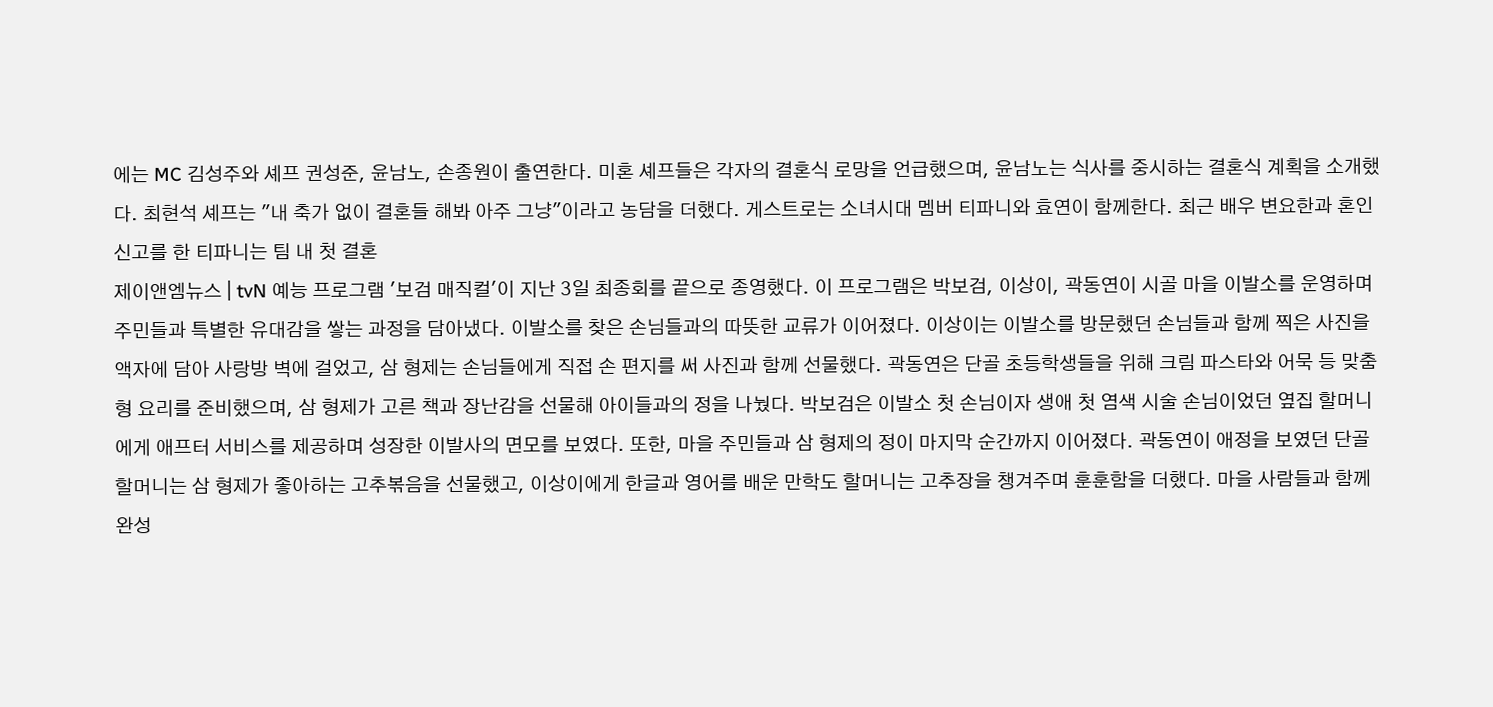에는 MC 김성주와 셰프 권성준, 윤남노, 손종원이 출연한다. 미혼 셰프들은 각자의 결혼식 로망을 언급했으며, 윤남노는 식사를 중시하는 결혼식 계획을 소개했다. 최현석 셰프는 "내 축가 없이 결혼들 해봐 아주 그냥"이라고 농담을 더했다. 게스트로는 소녀시대 멤버 티파니와 효연이 함께한다. 최근 배우 변요한과 혼인신고를 한 티파니는 팀 내 첫 결혼
제이앤엠뉴스 | tvN 예능 프로그램 '보검 매직컬'이 지난 3일 최종회를 끝으로 종영했다. 이 프로그램은 박보검, 이상이, 곽동연이 시골 마을 이발소를 운영하며 주민들과 특별한 유대감을 쌓는 과정을 담아냈다. 이발소를 찾은 손님들과의 따뜻한 교류가 이어졌다. 이상이는 이발소를 방문했던 손님들과 함께 찍은 사진을 액자에 담아 사랑방 벽에 걸었고, 삼 형제는 손님들에게 직접 손 편지를 써 사진과 함께 선물했다. 곽동연은 단골 초등학생들을 위해 크림 파스타와 어묵 등 맞춤형 요리를 준비했으며, 삼 형제가 고른 책과 장난감을 선물해 아이들과의 정을 나눴다. 박보검은 이발소 첫 손님이자 생애 첫 염색 시술 손님이었던 옆집 할머니에게 애프터 서비스를 제공하며 성장한 이발사의 면모를 보였다. 또한, 마을 주민들과 삼 형제의 정이 마지막 순간까지 이어졌다. 곽동연이 애정을 보였던 단골 할머니는 삼 형제가 좋아하는 고추볶음을 선물했고, 이상이에게 한글과 영어를 배운 만학도 할머니는 고추장을 챙겨주며 훈훈함을 더했다. 마을 사람들과 함께 완성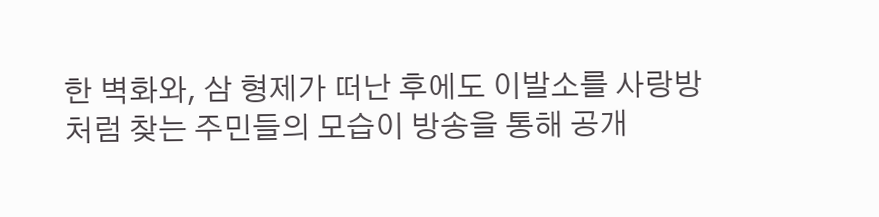한 벽화와, 삼 형제가 떠난 후에도 이발소를 사랑방처럼 찾는 주민들의 모습이 방송을 통해 공개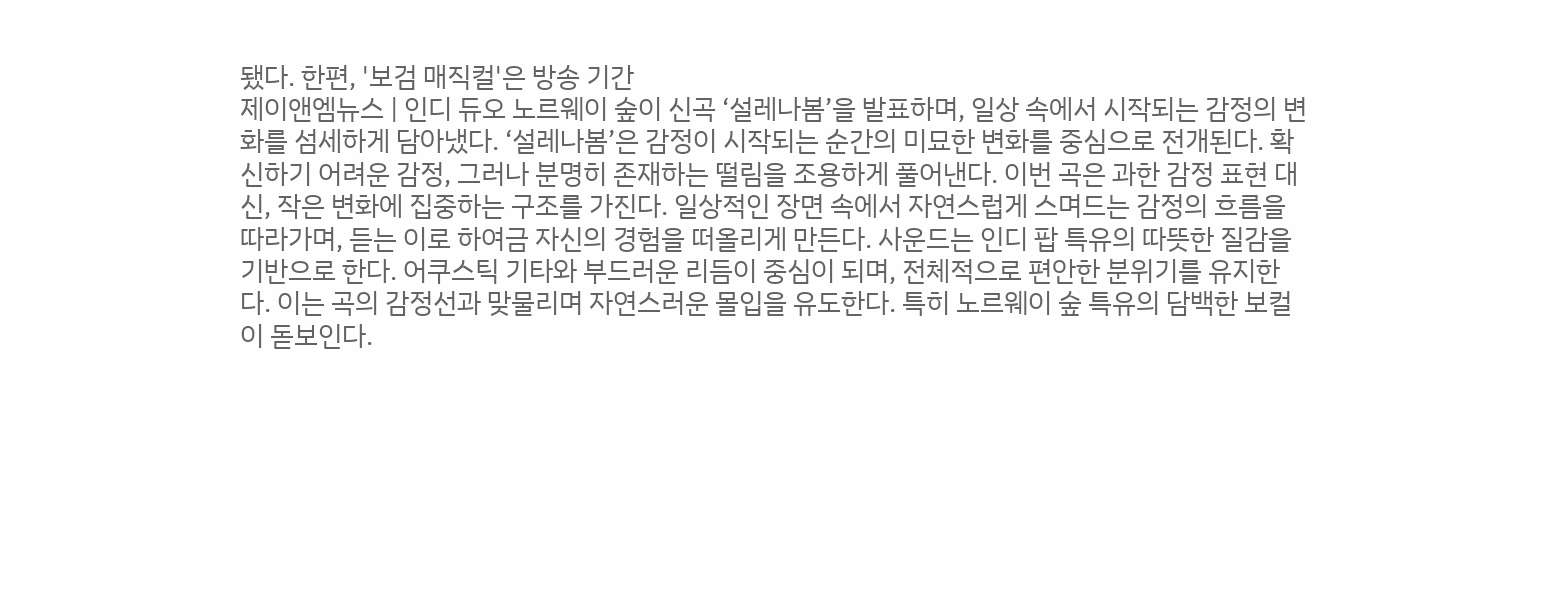됐다. 한편, '보검 매직컬'은 방송 기간
제이앤엠뉴스 | 인디 듀오 노르웨이 숲이 신곡 ‘설레나봄’을 발표하며, 일상 속에서 시작되는 감정의 변화를 섬세하게 담아냈다. ‘설레나봄’은 감정이 시작되는 순간의 미묘한 변화를 중심으로 전개된다. 확신하기 어려운 감정, 그러나 분명히 존재하는 떨림을 조용하게 풀어낸다. 이번 곡은 과한 감정 표현 대신, 작은 변화에 집중하는 구조를 가진다. 일상적인 장면 속에서 자연스럽게 스며드는 감정의 흐름을 따라가며, 듣는 이로 하여금 자신의 경험을 떠올리게 만든다. 사운드는 인디 팝 특유의 따뜻한 질감을 기반으로 한다. 어쿠스틱 기타와 부드러운 리듬이 중심이 되며, 전체적으로 편안한 분위기를 유지한다. 이는 곡의 감정선과 맞물리며 자연스러운 몰입을 유도한다. 특히 노르웨이 숲 특유의 담백한 보컬이 돋보인다.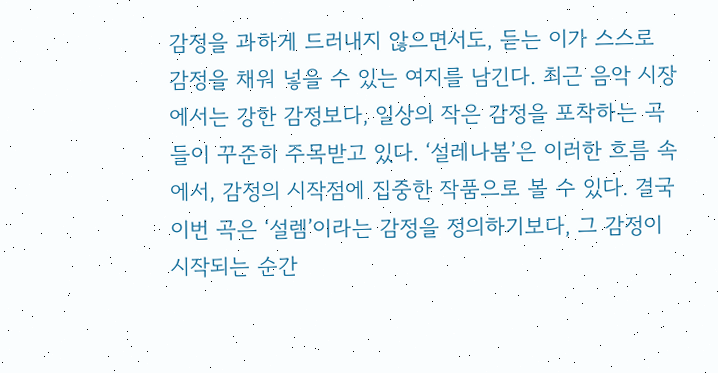감정을 과하게 드러내지 않으면서도, 듣는 이가 스스로 감정을 채워 넣을 수 있는 여지를 남긴다. 최근 음악 시장에서는 강한 감정보다, 일상의 작은 감정을 포착하는 곡들이 꾸준히 주목받고 있다. ‘설레나봄’은 이러한 흐름 속에서, 감정의 시작점에 집중한 작품으로 볼 수 있다. 결국 이번 곡은 ‘설렘’이라는 감정을 정의하기보다, 그 감정이 시작되는 순간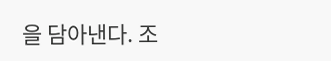을 담아낸다. 조